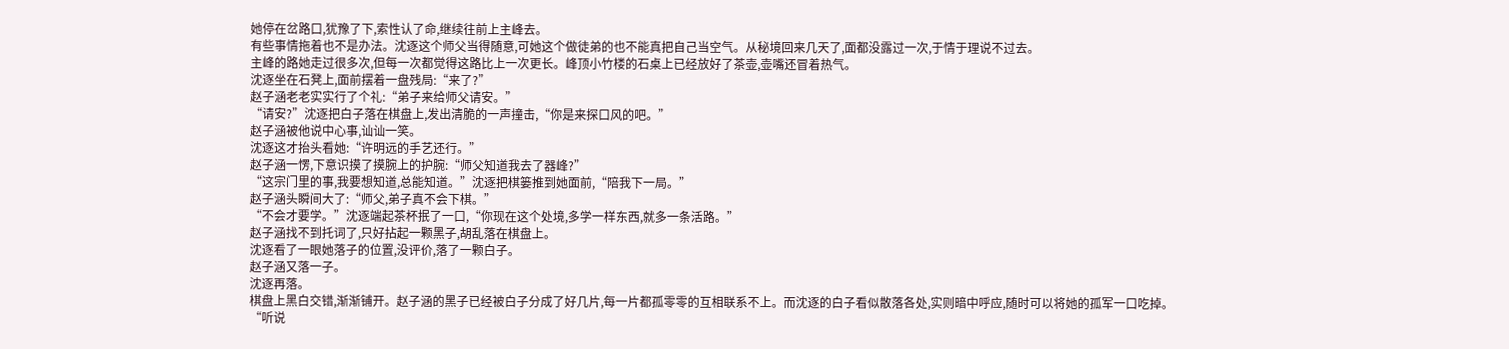她停在岔路口,犹豫了下,索性认了命,继续往前上主峰去。
有些事情拖着也不是办法。沈逐这个师父当得随意,可她这个做徒弟的也不能真把自己当空气。从秘境回来几天了,面都没露过一次,于情于理说不过去。
主峰的路她走过很多次,但每一次都觉得这路比上一次更长。峰顶小竹楼的石桌上已经放好了茶壶,壶嘴还冒着热气。
沈逐坐在石凳上,面前摆着一盘残局:“来了?”
赵子涵老老实实行了个礼:“弟子来给师父请安。”
“请安?”沈逐把白子落在棋盘上,发出清脆的一声撞击,“你是来探口风的吧。”
赵子涵被他说中心事,讪讪一笑。
沈逐这才抬头看她:“许明远的手艺还行。”
赵子涵一愣,下意识摸了摸腕上的护腕:“师父知道我去了器峰?”
“这宗门里的事,我要想知道,总能知道。”沈逐把棋篓推到她面前,“陪我下一局。”
赵子涵头瞬间大了:“师父,弟子真不会下棋。”
“不会才要学。”沈逐端起茶杯抿了一口,“你现在这个处境,多学一样东西,就多一条活路。”
赵子涵找不到托词了,只好拈起一颗黑子,胡乱落在棋盘上。
沈逐看了一眼她落子的位置,没评价,落了一颗白子。
赵子涵又落一子。
沈逐再落。
棋盘上黑白交错,渐渐铺开。赵子涵的黑子已经被白子分成了好几片,每一片都孤零零的互相联系不上。而沈逐的白子看似散落各处,实则暗中呼应,随时可以将她的孤军一口吃掉。
“听说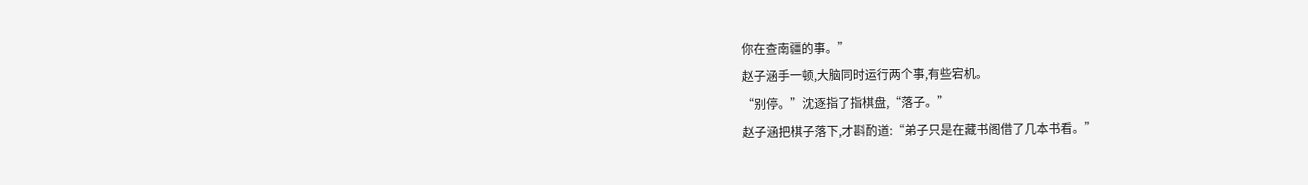你在查南疆的事。”
赵子涵手一顿,大脑同时运行两个事,有些宕机。
“别停。”沈逐指了指棋盘,“落子。”
赵子涵把棋子落下,才斟酌道:“弟子只是在藏书阁借了几本书看。”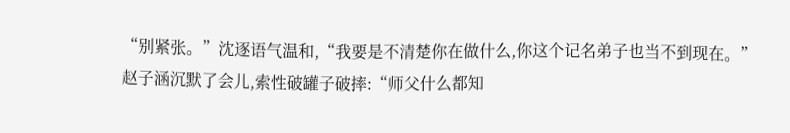“别紧张。”沈逐语气温和,“我要是不清楚你在做什么,你这个记名弟子也当不到现在。”
赵子涵沉默了会儿,索性破罐子破摔:“师父什么都知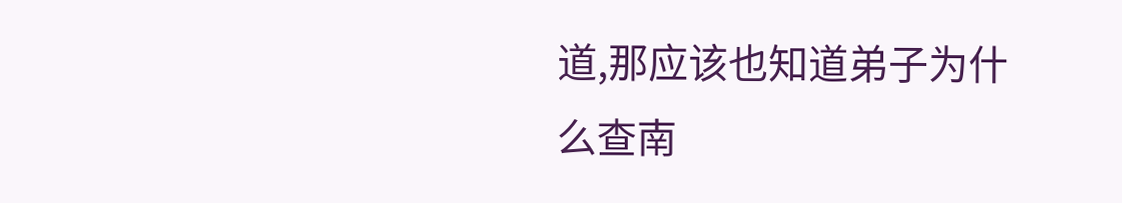道,那应该也知道弟子为什么查南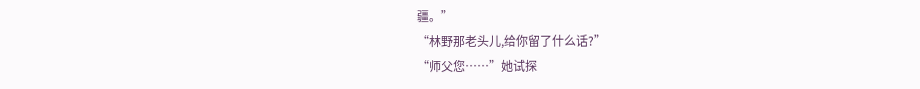疆。”
“林野那老头儿,给你留了什么话?”
“师父您……”她试探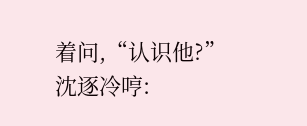着问,“认识他?”
沈逐冷哼: